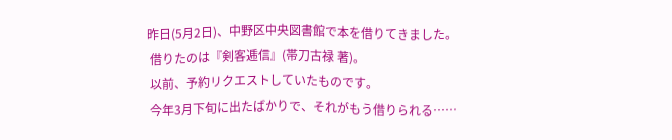昨日(5月2日)、中野区中央図書館で本を借りてきました。
 借りたのは『剣客逓信』(帯刀古禄 著)。
 以前、予約リクエストしていたものです。
 今年3月下旬に出たばかりで、それがもう借りられる……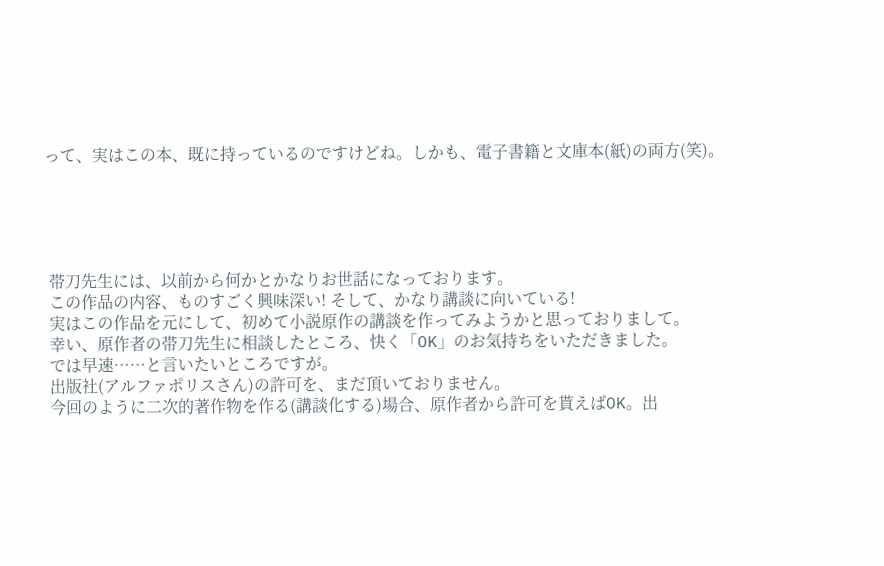って、実はこの本、既に持っているのですけどね。しかも、電子書籍と文庫本(紙)の両方(笑)。





 帯刀先生には、以前から何かとかなりお世話になっております。
 この作品の内容、ものすごく興味深い! そして、かなり講談に向いている!
 実はこの作品を元にして、初めて小説原作の講談を作ってみようかと思っておりまして。
 幸い、原作者の帯刀先生に相談したところ、快く「OK」のお気持ちをいただきました。
 では早速……と言いたいところですが。
 出版社(アルファポリスさん)の許可を、まだ頂いておりません。
 今回のように二次的著作物を作る(講談化する)場合、原作者から許可を貰えばOK。出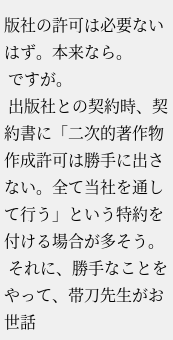版社の許可は必要ないはず。本来なら。
 ですが。
 出版社との契約時、契約書に「二次的著作物作成許可は勝手に出さない。全て当社を通して行う」という特約を付ける場合が多そう。
 それに、勝手なことをやって、帯刀先生がお世話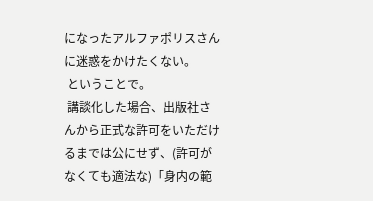になったアルファポリスさんに迷惑をかけたくない。
 ということで。
 講談化した場合、出版社さんから正式な許可をいただけるまでは公にせず、(許可がなくても適法な)「身内の範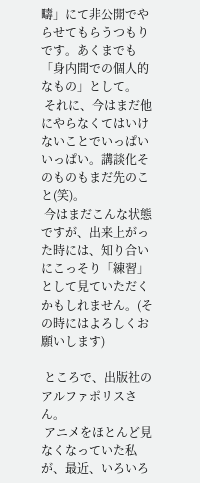疇」にて非公開でやらせてもらうつもりです。あくまでも「身内間での個人的なもの」として。
 それに、今はまだ他にやらなくてはいけないことでいっぱいいっぱい。講談化そのものもまだ先のこと(笑)。
 今はまだこんな状態ですが、出来上がった時には、知り合いにこっそり「練習」として見ていただくかもしれません。(その時にはよろしくお願いします)

 ところで、出版社のアルファポリスさん。
 アニメをほとんど見なくなっていた私が、最近、いろいろ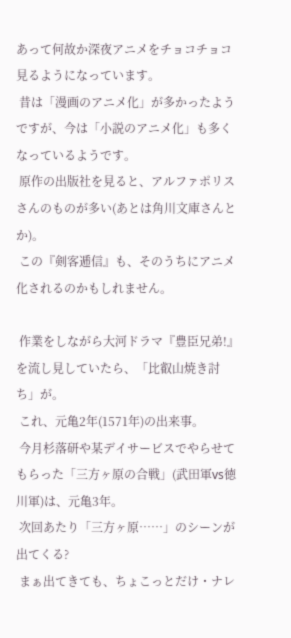あって何故か深夜アニメをチョコチョコ見るようになっています。
 昔は「漫画のアニメ化」が多かったようですが、今は「小説のアニメ化」も多くなっているようです。
 原作の出版社を見ると、アルファポリスさんのものが多い(あとは角川文庫さんとか)。
 この『剣客逓信』も、そのうちにアニメ化されるのかもしれません。

 作業をしながら大河ドラマ『豊臣兄弟!』を流し見していたら、「比叡山焼き討ち」が。
 これ、元亀2年(1571年)の出来事。
 今月杉落研や某デイサービスでやらせてもらった「三方ヶ原の合戦」(武田軍vs徳川軍)は、元亀3年。
 次回あたり「三方ヶ原……」のシーンが出てくる?
 まぁ出てきても、ちょこっとだけ・ナレ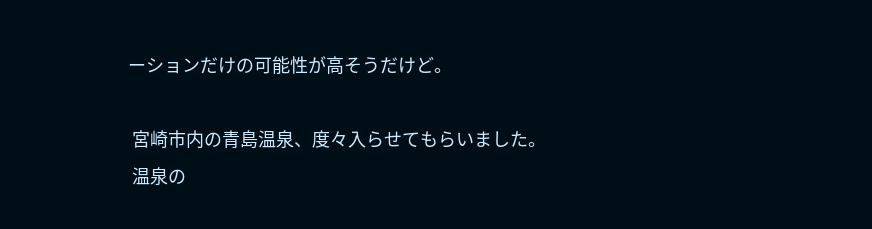ーションだけの可能性が高そうだけど。

 宮崎市内の青島温泉、度々入らせてもらいました。
 温泉の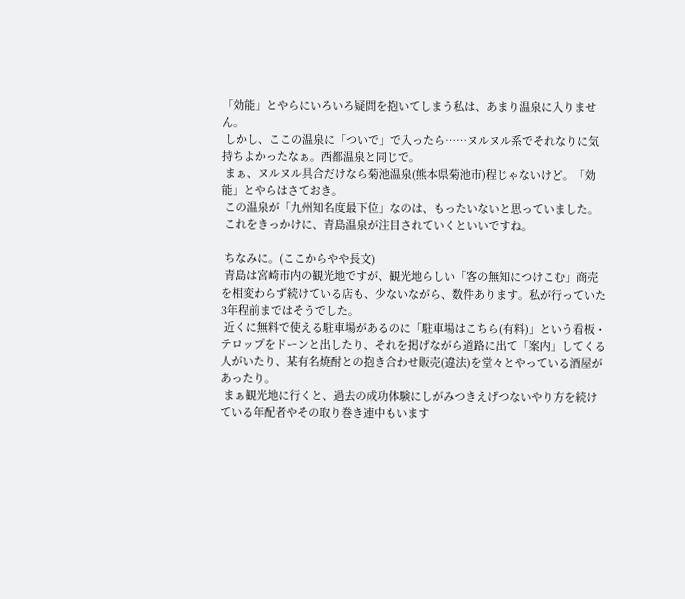「効能」とやらにいろいろ疑問を抱いてしまう私は、あまり温泉に入りません。
 しかし、ここの温泉に「ついで」で入ったら……ヌルヌル系でそれなりに気持ちよかったなぁ。西都温泉と同じで。
 まぁ、ヌルヌル具合だけなら菊池温泉(熊本県菊池市)程じゃないけど。「効能」とやらはさておき。
 この温泉が「九州知名度最下位」なのは、もったいないと思っていました。
 これをきっかけに、青島温泉が注目されていくといいですね。

 ちなみに。(ここからやや長文)
 青島は宮崎市内の観光地ですが、観光地らしい「客の無知につけこむ」商売を相変わらず続けている店も、少ないながら、数件あります。私が行っていた3年程前まではそうでした。
 近くに無料で使える駐車場があるのに「駐車場はこちら(有料)」という看板・テロップをドーンと出したり、それを掲げながら道路に出て「案内」してくる人がいたり、某有名焼酎との抱き合わせ販売(違法)を堂々とやっている酒屋があったり。
 まぁ観光地に行くと、過去の成功体験にしがみつきえげつないやり方を続けている年配者やその取り巻き連中もいます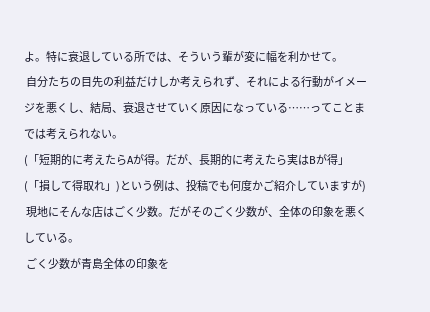よ。特に衰退している所では、そういう輩が変に幅を利かせて。
 自分たちの目先の利益だけしか考えられず、それによる行動がイメージを悪くし、結局、衰退させていく原因になっている……ってことまでは考えられない。
(「短期的に考えたらAが得。だが、長期的に考えたら実はBが得」(「損して得取れ」)という例は、投稿でも何度かご紹介していますが)
 現地にそんな店はごく少数。だがそのごく少数が、全体の印象を悪くしている。
 ごく少数が青島全体の印象を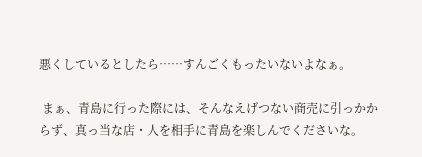悪くしているとしたら……すんごくもったいないよなぁ。

 まぁ、青島に行った際には、そんなえげつない商売に引っかからず、真っ当な店・人を相手に青島を楽しんでくださいな。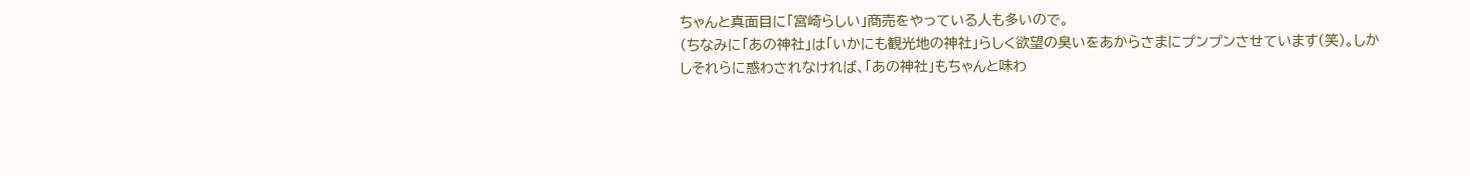ちゃんと真面目に「宮崎らしい」商売をやっている人も多いので。
(ちなみに「あの神社」は「いかにも観光地の神社」らしく欲望の臭いをあからさまにプンプンさせています(笑)。しかしそれらに惑わされなければ、「あの神社」もちゃんと味わ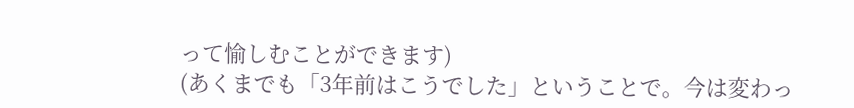って愉しむことができます)
(あくまでも「3年前はこうでした」ということで。今は変わっ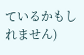ているかもしれません)